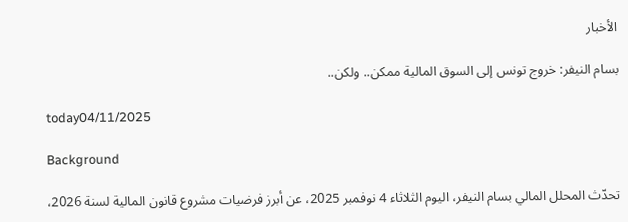الأخبار

بسام النيفر: خروج تونس إلى السوق المالية ممكن.. ولكن..

today04/11/2025

Background

تحدّث المحلل المالي بسام النيفر، اليوم الثلاثاء 4 نوفمبر 2025، عن أبرز فرضيات مشروع قانون المالية لسنة 2026،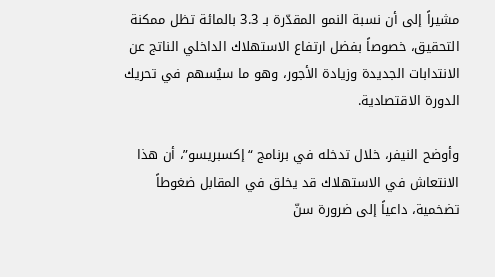مشيراً إلى أن نسبة النمو المقدّرة بـ 3.3 بالمائة تظل ممكنة التحقيق، خصوصاً بفضل ارتفاع الاستهلاك الداخلي الناتج عن الانتدابات الجديدة وزيادة الأجور، وهو ما سيُسهم في تحريك الدورة الاقتصادية.

وأوضح النيفر، خلال تدخله في برنامج “إكسبريسو”، أن هذا الانتعاش في الاستهلاك قد يخلق في المقابل ضغوطاً تضخمية، داعياً إلى ضرورة سنّ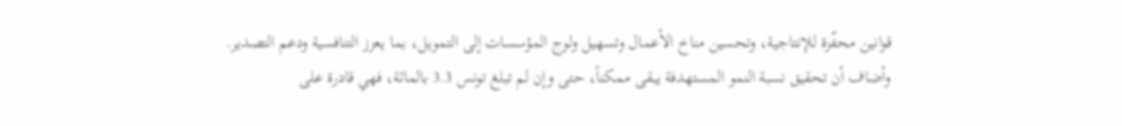قوانين محفّزة للإنتاجية، وتحسين مناخ الأعمال وتسهيل ولوج المؤسسات إلى التمويل، بما يعزز التنافسية ودعم التصدير.
وأضاف أن تحقيق نسبة النمو المستهدفة يبقى ممكناً، حتى وإن لم تبلغ تونس 3.3 بالمائة، فهي قادرة على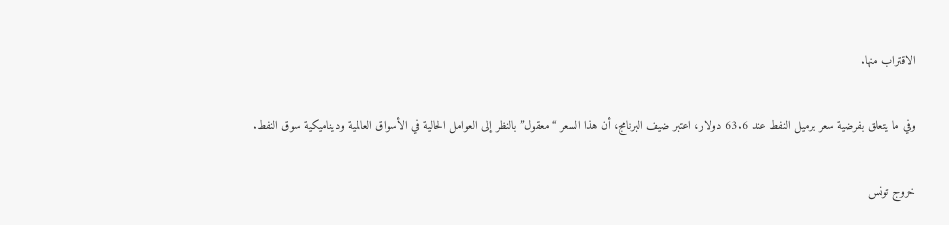الاقتراب منها.

وفي ما يتعلق بفرضية سعر برميل النفط عند 63.6 دولار، اعتبر ضيف البرنامج، أن هذا السعر “معقول” بالنظر إلى العوامل الحالية في الأسواق العالمية وديناميكية سوق النفط.

خروج تونس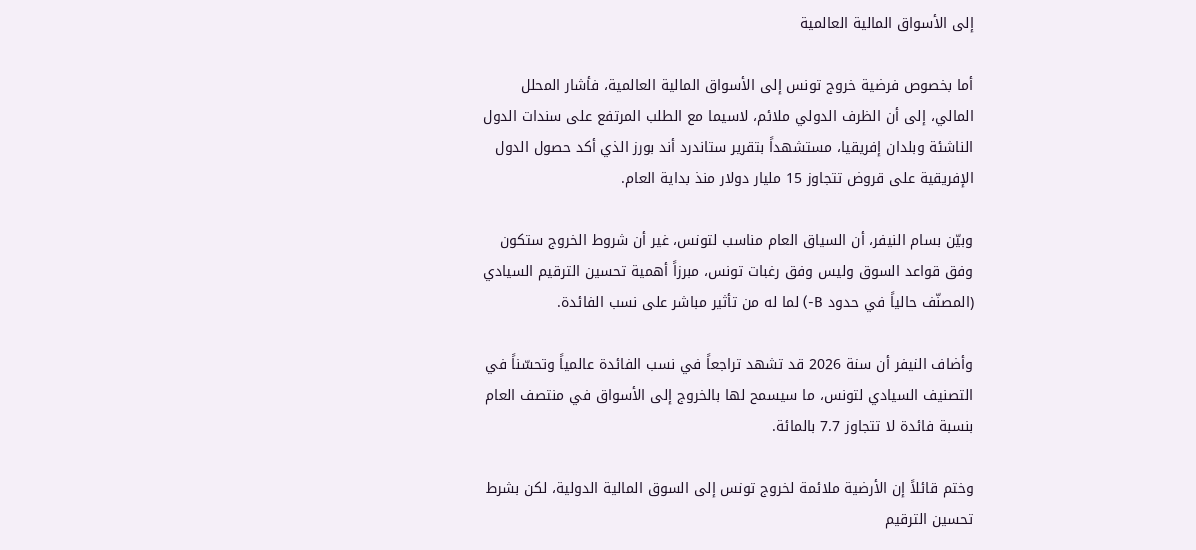إلى الأسواق المالية العالمية

أما بخصوص فرضية خروج تونس إلى الأسواق المالية العالمية، فأشار المحلل المالي، إلى أن الظرف الدولي ملائم، لاسيما مع الطلب المرتفع على سندات الدول الناشئة وبلدان إفريقيا، مستشهداً بتقرير ستاندرد أند بورز الذي أكد حصول الدول الإفريقية على قروض تتجاوز 15 مليار دولار منذ بداية العام.

وبيّن بسام النيفر، أن السياق العام مناسب لتونس، غير أن شروط الخروج ستكون وفق قواعد السوق وليس وفق رغبات تونس، مبرزاً أهمية تحسين الترقيم السيادي (المصنّف حالياً في حدود B-) لما له من تأثير مباشر على نسب الفائدة.

وأضاف النيفر أن سنة 2026 قد تشهد تراجعاً في نسب الفائدة عالمياً وتحسّناً في التصنيف السيادي لتونس، ما سيسمح لها بالخروج إلى الأسواق في منتصف العام بنسبة فائدة لا تتجاوز 7.7 بالمائة.

وختم قائلاً إن الأرضية ملائمة لخروج تونس إلى السوق المالية الدولية، لكن بشرط تحسين الترقيم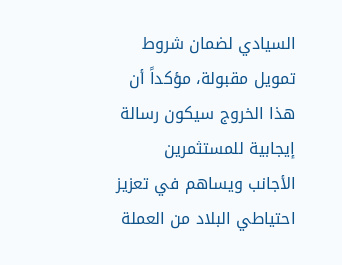السيادي لضمان شروط تمويل مقبولة، مؤكداً أن هذا الخروج سيكون رسالة إيجابية للمستثمرين الأجانب ويساهم في تعزيز احتياطي البلاد من العملة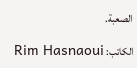الصعبة.

الكاتب: Rim Hasnaoui